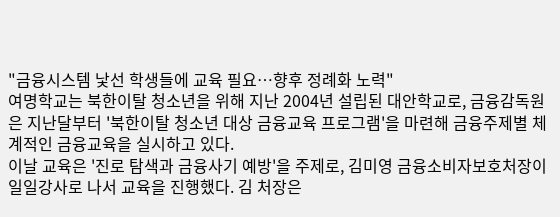"금융시스템 낯선 학생들에 교육 필요…향후 정례화 노력"
여명학교는 북한이탈 청소년을 위해 지난 2004년 설립된 대안학교로, 금융감독원은 지난달부터 '북한이탈 청소년 대상 금융교육 프로그램'을 마련해 금융주제별 체계적인 금융교육을 실시하고 있다.
이날 교육은 '진로 탐색과 금융사기 예방'을 주제로, 김미영 금융소비자보호처장이 일일강사로 나서 교육을 진행했다. 김 처장은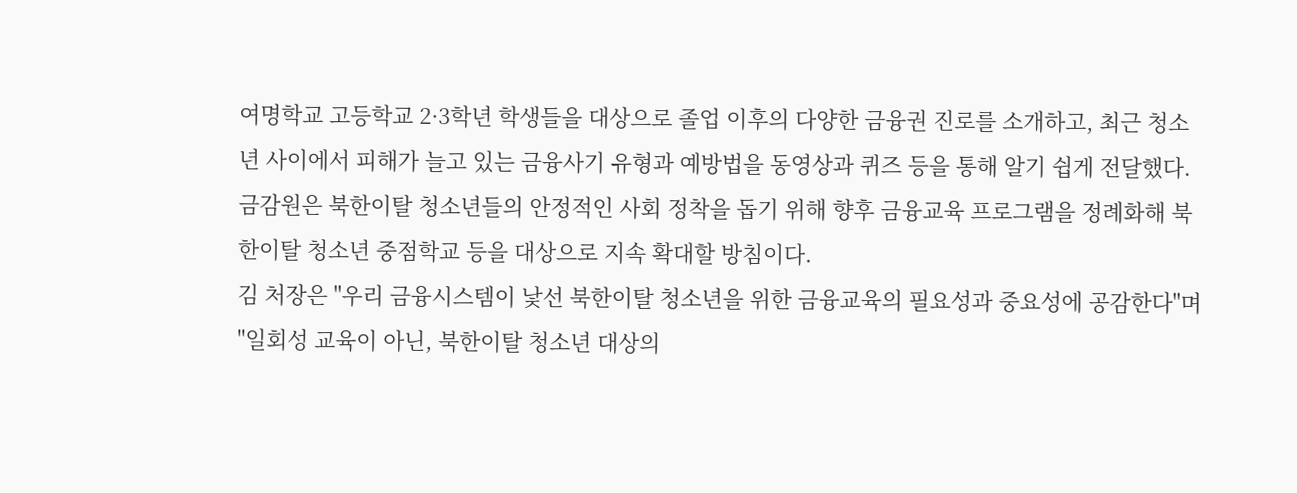여명학교 고등학교 2·3학년 학생들을 대상으로 졸업 이후의 다양한 금융권 진로를 소개하고, 최근 청소년 사이에서 피해가 늘고 있는 금융사기 유형과 예방법을 동영상과 퀴즈 등을 통해 알기 쉽게 전달했다.
금감원은 북한이탈 청소년들의 안정적인 사회 정착을 돕기 위해 향후 금융교육 프로그램을 정례화해 북한이탈 청소년 중점학교 등을 대상으로 지속 확대할 방침이다.
김 처장은 "우리 금융시스템이 낯선 북한이탈 청소년을 위한 금융교육의 필요성과 중요성에 공감한다"며 "일회성 교육이 아닌, 북한이탈 청소년 대상의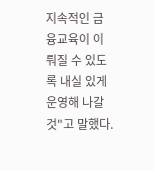지속적인 금융교육이 이뤄질 수 있도록 내실 있게 운영해 나갈 것"고 말했다.